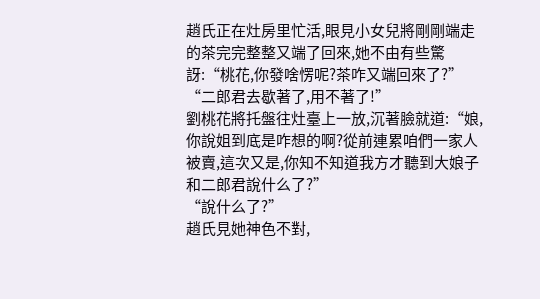趙氏正在灶房里忙活,眼見小女兒將剛剛端走的茶完完整整又端了回來,她不由有些驚訝:“桃花,你發啥愣呢?茶咋又端回來了?”
“二郎君去歇著了,用不著了!”
劉桃花將托盤往灶臺上一放,沉著臉就道:“娘,你說姐到底是咋想的啊?從前連累咱們一家人被賣,這次又是,你知不知道我方才聽到大娘子和二郎君說什么了?”
“說什么了?”
趙氏見她神色不對,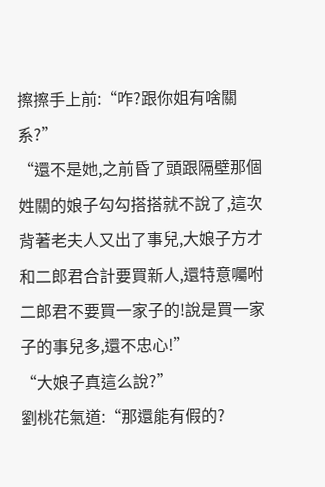擦擦手上前:“咋?跟你姐有啥關系?”
“還不是她,之前昏了頭跟隔壁那個姓關的娘子勾勾搭搭就不說了,這次背著老夫人又出了事兒,大娘子方才和二郎君合計要買新人,還特意囑咐二郎君不要買一家子的!說是買一家子的事兒多,還不忠心!”
“大娘子真這么說?”
劉桃花氣道:“那還能有假的?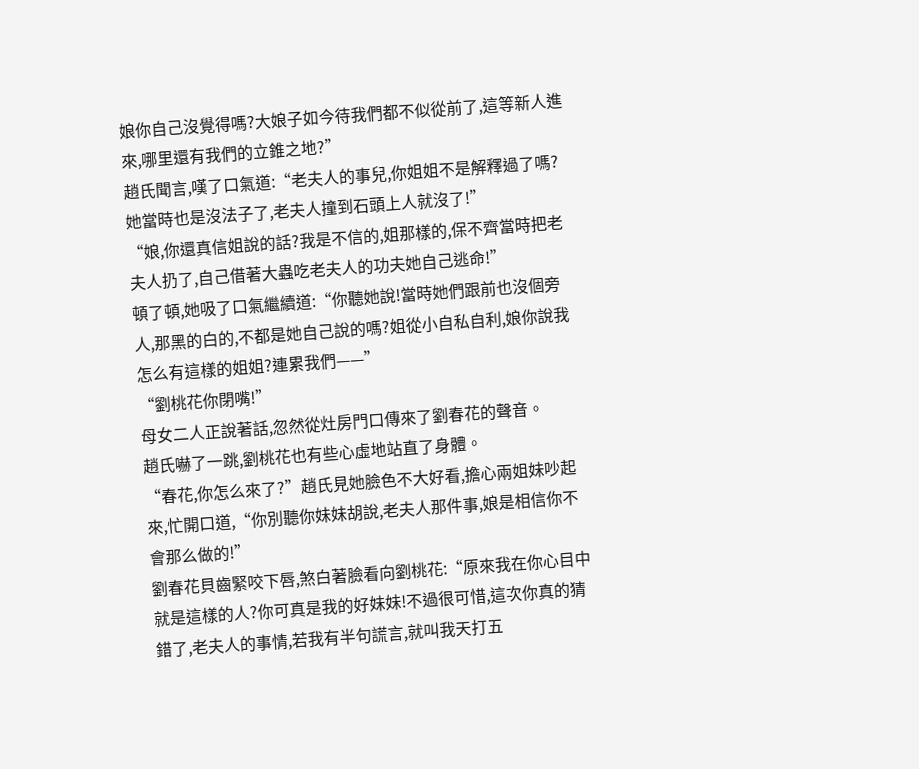娘你自己沒覺得嗎?大娘子如今待我們都不似從前了,這等新人進來,哪里還有我們的立錐之地?”
趙氏聞言,嘆了口氣道:“老夫人的事兒,你姐姐不是解釋過了嗎?她當時也是沒法子了,老夫人撞到石頭上人就沒了!”
“娘,你還真信姐說的話?我是不信的,姐那樣的,保不齊當時把老夫人扔了,自己借著大蟲吃老夫人的功夫她自己逃命!”
頓了頓,她吸了口氣繼續道:“你聽她說!當時她們跟前也沒個旁人,那黑的白的,不都是她自己說的嗎?姐從小自私自利,娘你說我怎么有這樣的姐姐?連累我們——”
“劉桃花你閉嘴!”
母女二人正說著話,忽然從灶房門口傳來了劉春花的聲音。
趙氏嚇了一跳,劉桃花也有些心虛地站直了身體。
“春花,你怎么來了?”趙氏見她臉色不大好看,擔心兩姐妹吵起來,忙開口道,“你別聽你妹妹胡說,老夫人那件事,娘是相信你不會那么做的!”
劉春花貝齒緊咬下唇,煞白著臉看向劉桃花:“原來我在你心目中就是這樣的人?你可真是我的好妹妹!不過很可惜,這次你真的猜錯了,老夫人的事情,若我有半句謊言,就叫我天打五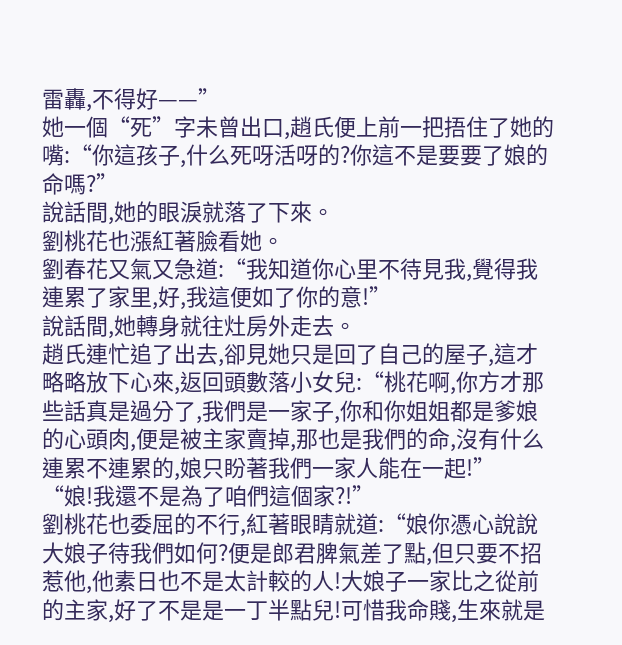雷轟,不得好——”
她一個“死”字未曾出口,趙氏便上前一把捂住了她的嘴:“你這孩子,什么死呀活呀的?你這不是要要了娘的命嗎?”
說話間,她的眼淚就落了下來。
劉桃花也漲紅著臉看她。
劉春花又氣又急道:“我知道你心里不待見我,覺得我連累了家里,好,我這便如了你的意!”
說話間,她轉身就往灶房外走去。
趙氏連忙追了出去,卻見她只是回了自己的屋子,這才略略放下心來,返回頭數落小女兒:“桃花啊,你方才那些話真是過分了,我們是一家子,你和你姐姐都是爹娘的心頭肉,便是被主家賣掉,那也是我們的命,沒有什么連累不連累的,娘只盼著我們一家人能在一起!”
“娘!我還不是為了咱們這個家?!”
劉桃花也委屈的不行,紅著眼睛就道:“娘你憑心說說大娘子待我們如何?便是郎君脾氣差了點,但只要不招惹他,他素日也不是太計較的人!大娘子一家比之從前的主家,好了不是是一丁半點兒!可惜我命賤,生來就是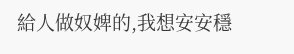給人做奴婢的,我想安安穩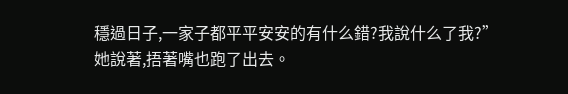穩過日子,一家子都平平安安的有什么錯?我說什么了我?”
她說著,捂著嘴也跑了出去。